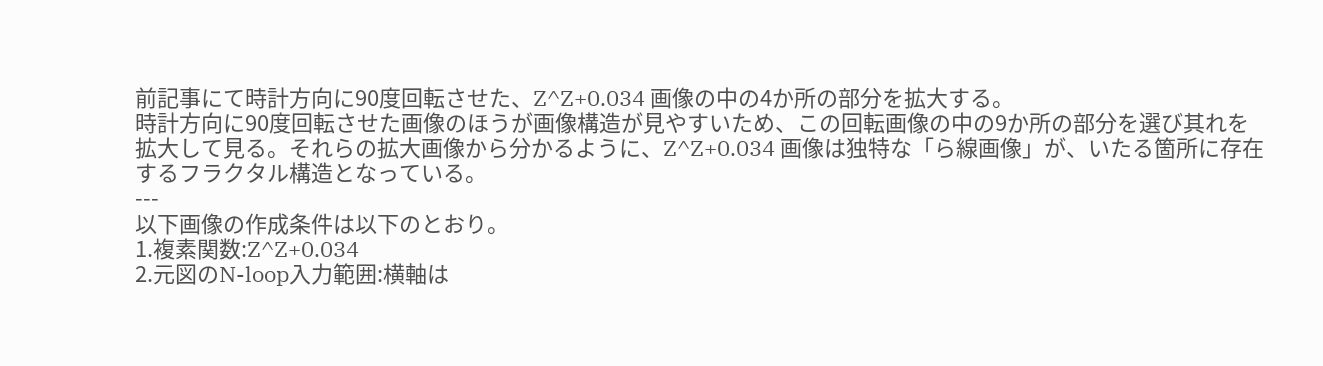前記事にて時計方向に90度回転させた、Z^Z+0.034 画像の中の4か所の部分を拡大する。
時計方向に90度回転させた画像のほうが画像構造が見やすいため、この回転画像の中の9か所の部分を選び其れを拡大して見る。それらの拡大画像から分かるように、Z^Z+0.034 画像は独特な「ら線画像」が、いたる箇所に存在するフラクタル構造となっている。
---
以下画像の作成条件は以下のとおり。
1.複素関数:Z^Z+0.034
2.元図のN-loop入力範囲:横軸は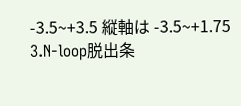-3.5~+3.5 縦軸は -3.5~+1.75
3.N-loop脱出条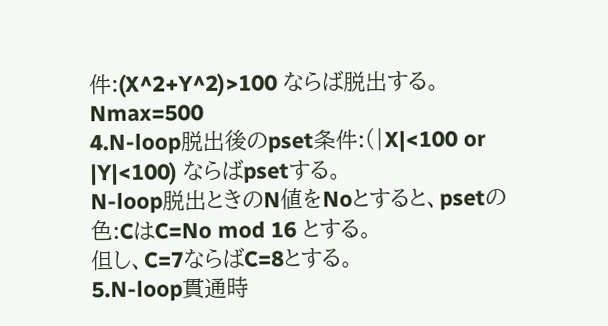件:(X^2+Y^2)>100 ならば脱出する。Nmax=500
4.N-loop脱出後のpset条件:(|X|<100 or |Y|<100) ならばpsetする。
N-loop脱出ときのN値をNoとすると、psetの色:CはC=No mod 16 とする。
但し、C=7ならばC=8とする。
5.N-loop貫通時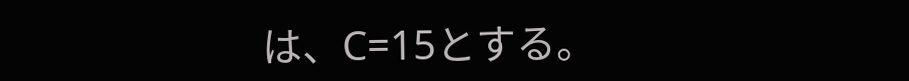は、C=15とする。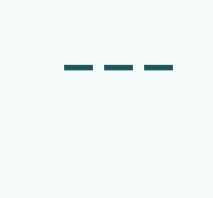---